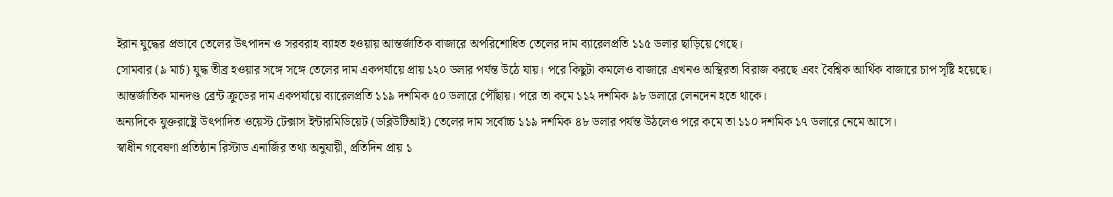ইরান যুদ্ধের প্রভাবে তেলের উৎপাদন ও সরবরাহ ব্যাহত হওয়ায় আন্তর্জাতিক বাজারে অপরিশোধিত তেলের দাম ব্যারেলপ্রতি ১১৫ ডলার ছাড়িয়ে গেছে।
সোমবার (৯ মার্চ) যুদ্ধ তীব্র হওয়ার সঙ্গে সঙ্গে তেলের দাম একপর্যায়ে প্রায় ১২০ ডলার পর্যন্ত উঠে যায়। পরে কিছুটা কমলেও বাজারে এখনও অস্থিরতা বিরাজ করছে এবং বৈশ্বিক আর্থিক বাজারে চাপ সৃষ্টি হয়েছে।
আন্তর্জাতিক মানদণ্ড ব্রেন্ট ক্রুডের দাম একপর্যায়ে ব্যারেলপ্রতি ১১৯ দশমিক ৫০ ডলারে পৌঁছায়। পরে তা কমে ১১২ দশমিক ৯৮ ডলারে লেনদেন হতে থাকে।
অন্যদিকে যুক্তরাষ্ট্রে উৎপাদিত ওয়েস্ট টেক্সাস ইন্টারমিডিয়েট (ডব্লিউটিআই) তেলের দাম সর্বোচ্চ ১১৯ দশমিক ৪৮ ডলার পর্যন্ত উঠলেও পরে কমে তা ১১০ দশমিক ১৭ ডলারে নেমে আসে।
স্বাধীন গবেষণা প্রতিষ্ঠান রিস্টাড এনার্জির তথ্য অনুযায়ী, প্রতিদিন প্রায় ১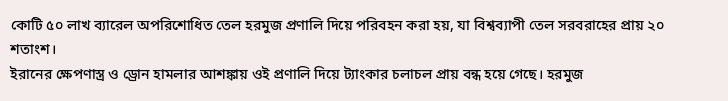কোটি ৫০ লাখ ব্যারেল অপরিশোধিত তেল হরমুজ প্রণালি দিয়ে পরিবহন করা হয়, যা বিশ্বব্যাপী তেল সরবরাহের প্রায় ২০ শতাংশ।
ইরানের ক্ষেপণাস্ত্র ও ড্রোন হামলার আশঙ্কায় ওই প্রণালি দিয়ে ট্যাংকার চলাচল প্রায় বন্ধ হয়ে গেছে। হরমুজ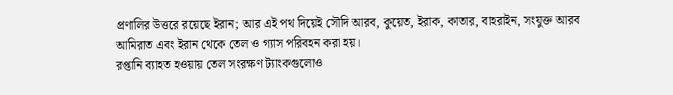প্রণালির উত্তরে রয়েছে ইরান; আর এই পথ দিয়েই সৌদি আরব, কুয়েত, ইরাক, কাতার, বাহরাইন, সংযুক্ত আরব আমিরাত এবং ইরান থেকে তেল ও গ্যাস পরিবহন করা হয়।
রপ্তানি ব্যাহত হওয়ায় তেল সংরক্ষণ ট্যাংকগুলোও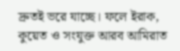দ্রুতই ভরে যাচ্ছে। ফলে ইরাক, কুয়েত ও সংযুক্ত আরব আমিরাত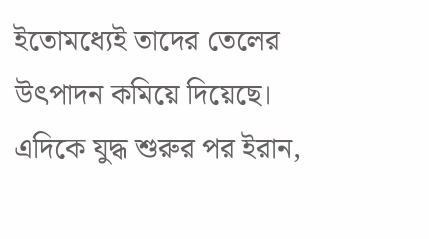ইতোমধ্যেই তাদের তেলের উৎপাদন কমিয়ে দিয়েছে।
এদিকে যুদ্ধ শুরুর পর ইরান,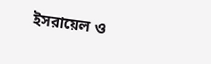ইসরায়েল ও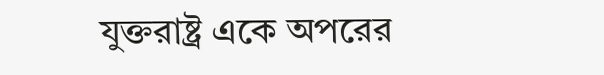যুক্তরাষ্ট্র একে অপরের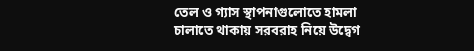তেল ও গ্যাস স্থাপনাগুলোতে হামলা চালাতে থাকায় সরবরাহ নিয়ে উদ্বেগ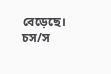বেড়েছে।
চস/স